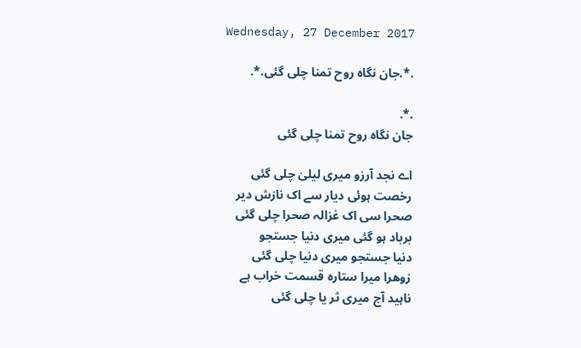Wednesday, 27 December 2017

.*.جان نگاہ روح تمنا چلی گئی.*.

.*.
جان نگاہ روح تمنا چلی گئی

اے نجد آرزو میری لیلیٰ چلی گئی
رخصت ہوئی دیار سے اک نازش دیر
صحرا سی اک غزالہ صحرا چلی گئی
برباد ہو گئی میری دنیا جستجو
دنیا جستجو میری دنیا چلی گئی
زوھرا میرا ستارہ قسمت خراب ہے
ناہید آج میری ثر یا چلی گئی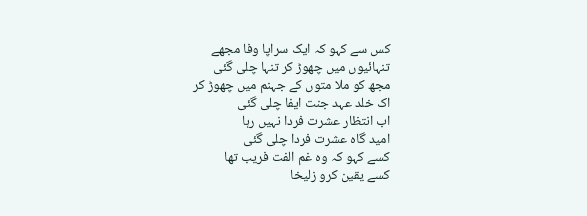کس سے کہو کہ ایک سراپا وفا مجھے
تنہائیوں میں چھوڑ کر تنہا چلی گئی
مجھ کو ملا متوں کے جہنم میں چھوڑ کر
اک خلد عہد جنت ایفا چلی گئی
اب انتظار عشرت فردا نہیں رہا
امید گاہ عشرت فردا چلی گئی
کسے کہو کہ وہ غم الفت فریب تھا
کسے یقین کرو زلیخا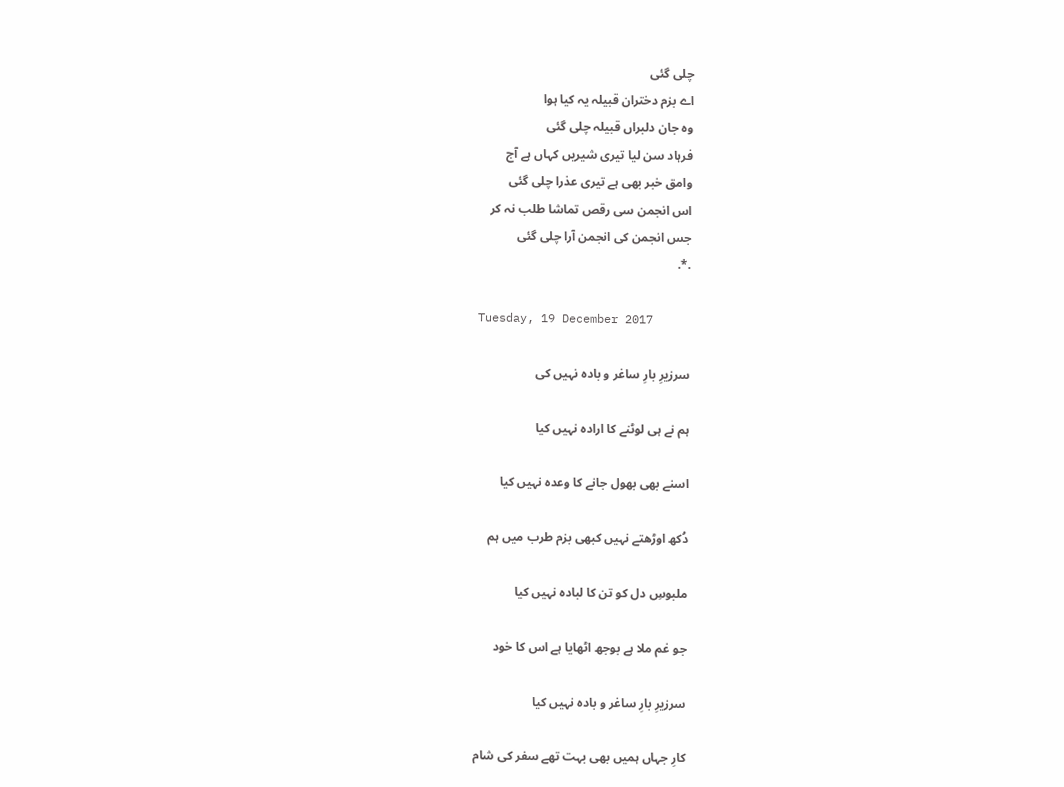چلی گئی
اے بزم دختران قبیلہ یہ کیا ہوا
وہ جان دلبراں قبیلہ چلی گئی
فرہاد سن لیا تیری شیریں کہاں ہے آج
وامق خبر بھی ہے تیری عذرا چلی گئی
اس انجمن سی رقص تماشا طلب نہ کر
جس انجمن کی انجمن آرا چلی گئی
.*.

Tuesday, 19 December 2017

سرزیرِ بارِ ساغر و بادہ نہیں کی

ہم نے ہی لوٹنے کا ارادہ نہیں کیا

اسنے بھی بھول جانے کا وعدہ نہیں کیا

دُکھ اوڑھتے نہیں کبھی بزم طرب میں ہم

ملبوسِ دل کو تن کا لبادہ نہیں کیا

جو غم ملا ہے بوجھ اٹھایا ہے اس کا خود

سرزیرِ بارِ ساغر و بادہ نہیں کیا

کارِ جہاں ہمیں بھی بہت تھے سفر کی شام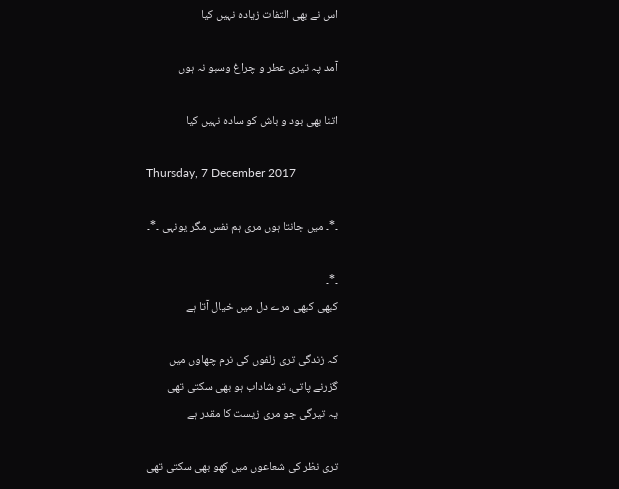اس نے بھی التفات زیادہ نہیں کیا

آمد پہ تیری عطر و چراغ وسبو نہ ہوں

اتنا بھی بود و باش کو سادہ نہیں کیا

Thursday, 7 December 2017

۔*۔ میں جانتا ہوں مری ہم نفس مگر یونہی ۔*۔

۔*۔
کبھی کبھی مرے دل میں خیال آتا ہے

کہ زندگی تری زلفوں کی نرم چھاوں میں
گزرنے پاتی، تو شاداب ہو بھی سکتی تھی
یہ تیرگی جو مری زیست کا مقدر ہے

تری نظر کی شعاعوں میں کھو بھی سکتی تھی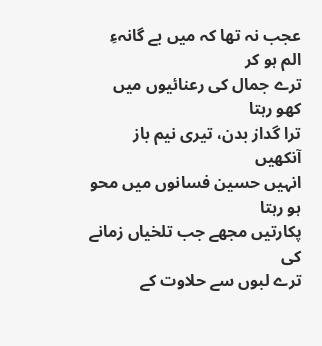عجب نہ تھا کہ میں بے گانہءِ الم ہو کر
ترے جمال کی رعنائیوں میں کھو رہتا
ترا گداز بدن، تیری نیم باز آنکھیں
انہیں حسین فسانوں میں محو ہو رہتا
پکارتیں مجھے جب تلخیاں زمانے کی
ترے لبوں سے حلاوت کے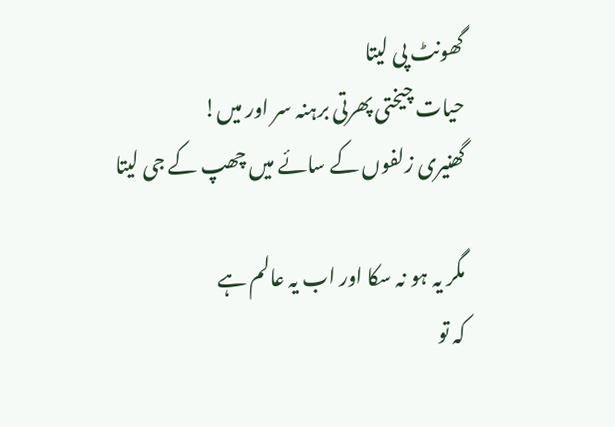گھونٹ پی لیتا
حیات چیختی پھرتی برہنہ سر اور میں!
گھنیری زلفوں کے سائے میں چھپ کے جی لیتا

مگر یہ ہو نہ سکا اور اب یہ عالم ہے
کہ تو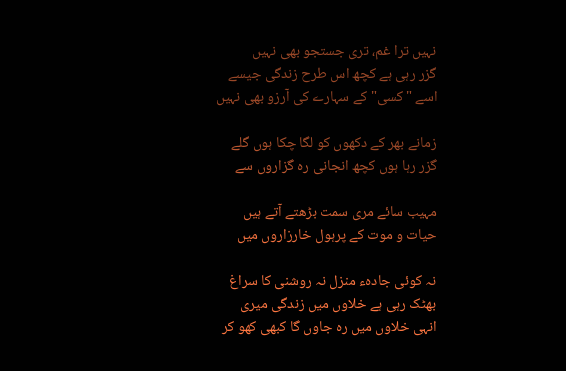نہیں ترا غم، تری جستجو بھی نہیں
گزر رہی ہے کچھ اس طرح زندگی جیسے
اسے "کسی" کے سہارے کی آرزو بھی نہیں

زمانے بھر کے دکھوں کو لگا چکا ہوں گلے
گزر رہا ہوں کچھ انجانی رہ گزاروں سے

مہیب سائے مری سمت بڑھتے آتے ہیں
حیات و موت کے پرہول خارزاروں میں

نہ کوئی جادہء منزل نہ روشنی کا سراغ
بھٹک رہی ہے خلاوں میں زندگی میری
انہی خلاوں میں رہ جاوں گا کبھی کھو کر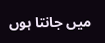میں جانتا ہوں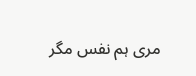مری ہم نفس مگر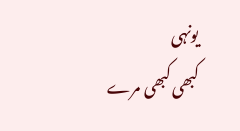یونہی
کبھی کبھی مرے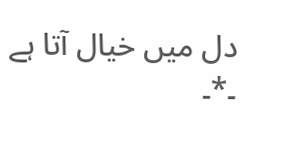دل میں خیال آتا ہے
۔*۔